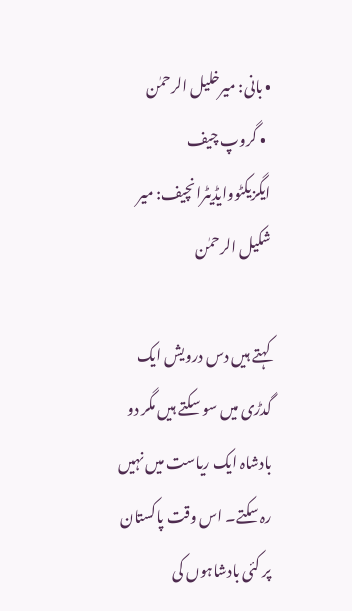• بانی: میرخلیل الرحمٰن
  • گروپ چیف ایگزیکٹووایڈیٹرانچیف: میر شکیل الرحمٰن

کہتے ہیں دس درویش ایک گدڑی میں سو سکتے ہیں مگر دو بادشاہ ایک ریاست میں نہیں رہ سکتے۔ اس وقت پاکستان پر کئی بادشاہوں کی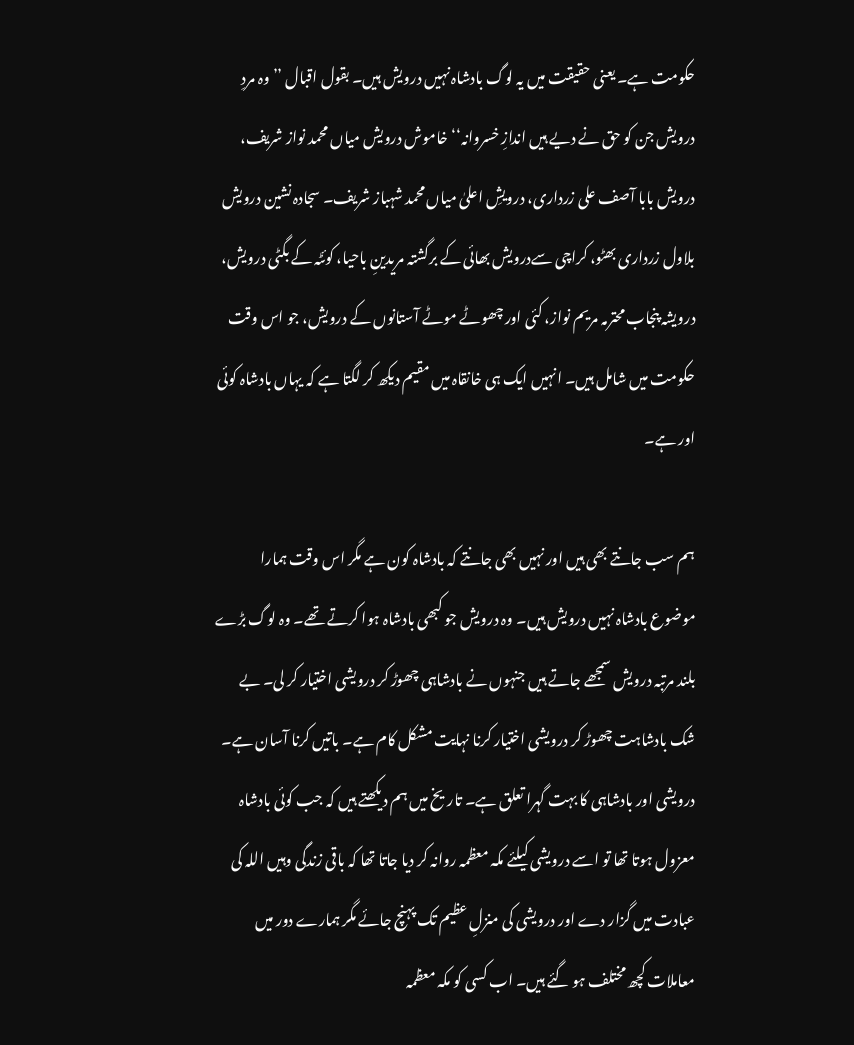حکومت ہے۔ یعنی حقیقت میں یہ لوگ بادشاہ نہیں درویش ہیں۔ بقول اقبال ’’وہ مردِ درویش جن کو حق نے دیے ہیں اندازِ خسروانہ‘‘ خاموش درویش میاں محمد نواز شریف، درویش بابا آصف علی زرداری، درویشِ اعلیٰ میاں محمد شہباز شریف۔ سجادہ نشین درویش بلاول زرداری بھٹو، کراچی سےدرویش بھائی کے برگشتہ مریدینِ باحیا، کوئٹہ کے بگٹی درویش، درویشہ پنجاب محترمہ مریم نواز، کئی اور چھوٹے موٹے آستانوں کے درویش، جو اس وقت حکومت میں شامل ہیں۔ انہیں ایک ہی خانقاہ میں مقیم دیکھ کر لگتا ہے کہ یہاں بادشاہ کوئی اور ہے۔

ہم سب جانتے بھی ہیں اور نہیں بھی جانتے کہ بادشاہ کون ہے مگر اس وقت ہمارا موضوع بادشاہ نہیں درویش ہیں۔ وہ درویش جو کبھی بادشاہ ہوا کرتے تھے۔ وہ لوگ بڑے بلند مرتبہ درویش سمجھے جاتے ہیں جنہوں نے بادشاہی چھوڑ کر درویشی اختیار کر لی۔ بے شک بادشاہت چھوڑ کر درویشی اختیار کرنا نہایت مشکل کام ہے۔ باتیں کرنا آسان ہے۔ درویشی اور بادشاہی کا بہت گہرا تعلق ہے۔ تاریخ میں ہم دیکھتے ہیں کہ جب کوئی بادشاہ معزول ہوتا تھا تو اسے درویشی کیلئے مکہ معظمہ روانہ کر دیا جاتا تھا کہ باقی زندگی وہیں اللہ کی عبادت میں گزار دے اور درویشی کی منزلِ عظیم تک پہنچ جائے مگر ہمارے دور میں معاملات کچھ مختلف ہو گئے ہیں۔ اب کسی کو مکہ معظمہ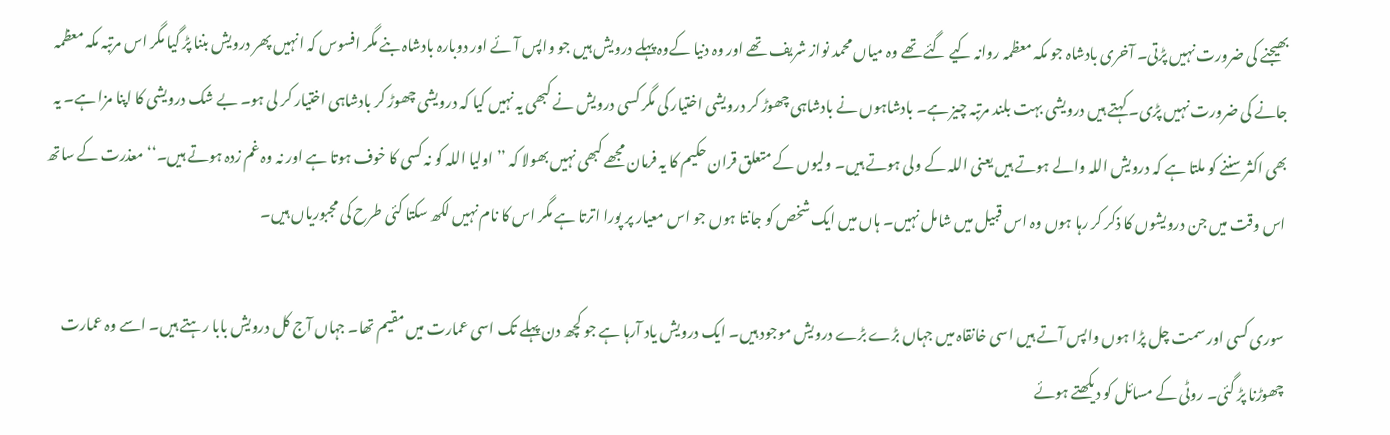بھیجنے کی ضرورت نہیں پڑتی۔ آخری بادشاہ جو مکہ معظمہ روانہ کیے گئے تھے وہ میاں محمد نواز شریف تھے اور وہ دنیا کےوہ پہلے درویش ہیں جو واپس آئے اور دوبارہ بادشاہ بنے مگر افسوس کہ انہیں پھر درویش بننا پڑ گیا مگر اس مرتبہ مکہ معظمہ جانے کی ضرورت نہیں پڑی۔ کہتے ہیں درویشی بہت بلند مرتبہ چیز ہے۔ بادشاہوں نے بادشاہی چھوڑ کر درویشی اختیار کی مگر کسی درویش نے کبھی یہ نہیں کیا کہ درویشی چھوڑ کر بادشاہی اختیار کر لی ہو۔ بے شک درویشی کا اپنا مزا ہے۔ یہ بھی اکثر سننے کو ملتا ہے کہ درویش اللہ والے ہوتے ہیں یعنی اللہ کے ولی ہوتے ہیں۔ ولیوں کے متعلق قران حکیم کا یہ فرمان مجھے کبھی نہیں بھولا کہ ’’اولیا اللہ کو نہ کسی کا خوف ہوتا ہے اور نہ وہ غم زدہ ہوتے ہیں۔‘‘ معذرت کے ساتھ اس وقت میں جن درویشوں کا ذکر کر رہا ہوں وہ اس قبیل میں شامل نہیں۔ ہاں میں ایک شخص کو جانتا ہوں جو اس معیار پر پورا اترتا ہے مگر اس کا نام نہیں لکھ سکتا کئی طرح کی مجبوریاں ہیں۔

سوری کسی اور سمت چل پڑا ہوں واپس آتے ہیں اسی خانقاہ میں جہاں بڑے بڑے درویش موجود ہیں۔ ایک درویش یاد آرہا ہے جو کچھ دن پہلے تک اسی عمارت میں مقیم تھا۔ جہاں آج کل درویش بابا رہتے ہیں۔ اسے وہ عمارت چھوڑنا پڑ گئی۔ روٹی کے مسائل کو دیکھتے ہوئے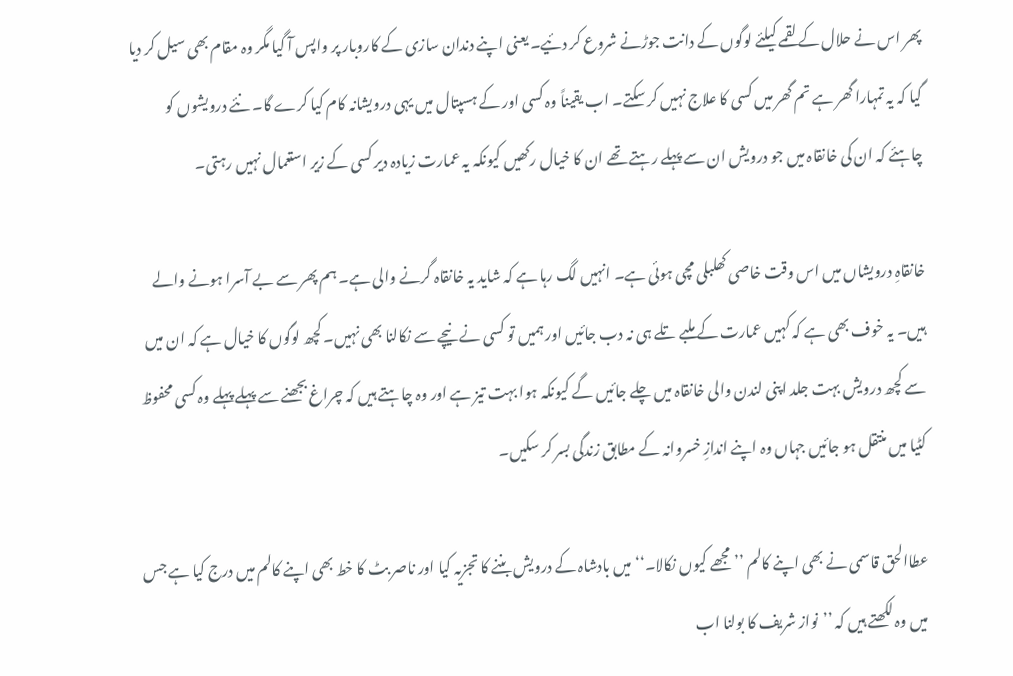پھر اس نے حلال کے لقمے کیلئے لوگوں کے دانت جوڑنے شروع کر دئیے۔ یعنی اپنے دندان سازی کے کاروبار پر واپس آ گیا مگر وہ مقام بھی سیل کر دیا گیا کہ یہ تمہارا گھر ہے تم گھر میں کسی کا علاج نہیں کر سکتے۔ اب یقیناً وہ کسی اور کے ہسپتال میں یہی درویشانہ کام کیا کرے گا۔ نئے درویشوں کو چاہئے کہ ان کی خانقاہ میں جو درویش ان سے پہلے رہتے تھے ان کا خیال رکھیں کیونکہ یہ عمارت زیادہ دیر کسی کے زیر استعمال نہیں رہتی۔

خانقاہِ درویشاں میں اس وقت خاصی کھلبلی مچی ہوئی ہے۔ انہیں لگ رہا ہے کہ شاید یہ خانقاہ گرنے والی ہے۔ ہم پھر سے بے آسرا ہونے والے ہیں۔ یہ خوف بھی ہے کہ کہیں عمارت کے ملبے تلے ہی نہ دب جائیں اور ہمیں تو کسی نے نیچے سے نکالنا بھی نہیں۔ کچھ لوگوں کا خیال ہے کہ ان میں سے کچھ درویش بہت جلد اپنی لندن والی خانقاہ میں چلے جائیں گے کیونکہ ہوا بہت تیز ہے اور وہ چاہتے ہیں کہ چراغ بجھنے سے پہلے پہلے وہ کسی محفوظ کٹیا میں منتقل ہو جائیں جہاں وہ اپنے اندازِ خسروانہ کے مطابق زندگی بسر کر سکیں۔

عطاالحق قاسمی نے بھی اپنے کالم ’’مجھے کیوں نکالا۔‘‘ میں بادشاہ کے درویش بننے کا تجزیہ کیا اور ناصر بٹ کا خط بھی اپنے کالم میں درج کیا ہے جس میں وہ لکھتے ہیں کہ ’’نواز شریف کا بولنا اب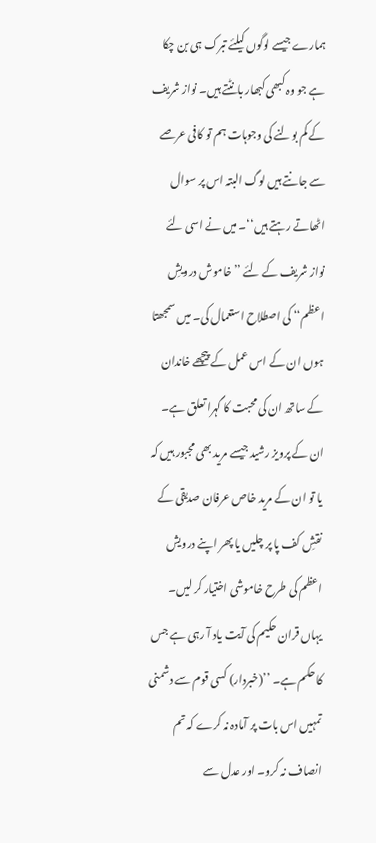ہمارے جیسے لوگوں کیلئے تبرک ہی بن چکا ہے جو وہ کبھی کبھار بانٹتے ہیں۔ نواز شریف کے کم بولنے کی وجوہات ہم تو کافی عرصے سے جانتے ہیں لوگ البتہ اس پر سوال اٹھاتے رہتے ہیں‘‘۔ میں نے اسی لئے نواز شریف کے لئے ’’خاموش درویشِ اعظم‘‘ کی اصطلاح استعمال کی۔ میں سمجھتا ہوں ان کے اس عمل کے پیچھے خاندان کے ساتھ ان کی محبت کا گہرا تعلق ہے۔ ان کے پرویز رشید جیسے مرید بھی مجبور ہیں کہ یا تو ان کے مرید خاص عرفان صدیقی کے نقشِ کف پا پر چلیں یا پھر اپنے درویش اعظم کی طرح خاموشی اختیار کر لیں۔ یہاں قران حکیم کی آیت یاد آ رہی ہے جس کا حکم ہے۔ ’’(خبردار) کسی قوم سے دشمنی تمہیں اس بات پر آمادہ نہ کرے کہ تم انصاف نہ کرو۔ اور عدل سے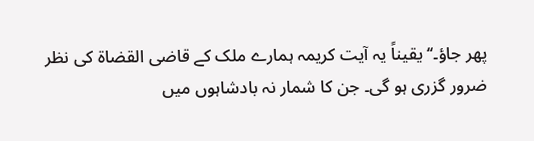پھر جاؤ۔‘‘ یقیناً یہ آیت کریمہ ہمارے ملک کے قاضی القضاۃ کی نظر ضرور گزری ہو گی۔ جن کا شمار نہ بادشاہوں میں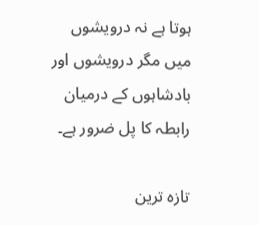ہوتا ہے نہ درویشوں میں مگر درویشوں اور بادشاہوں کے درمیان رابطہ کا پل ضرور ہے۔

تازہ ترین